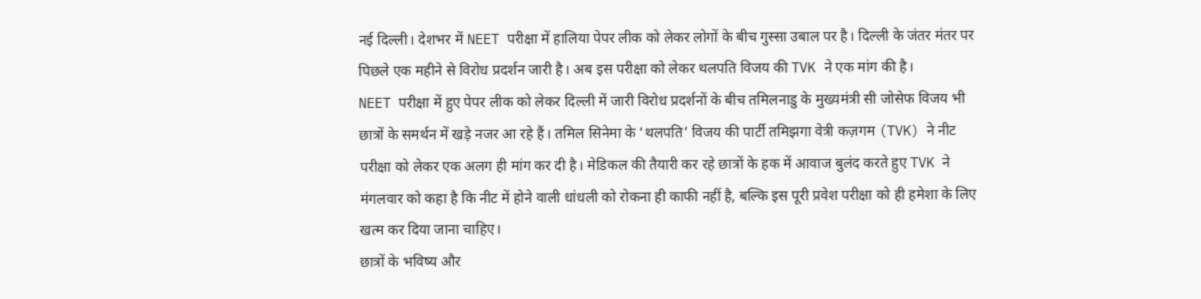नई दिल्ली। देशभर में NEET परीक्षा में हालिया पेपर लीक को लेकर लोगों के बीच गुस्सा उबाल पर है। दिल्ली के जंतर मंतर पर पिछले एक महीने से विरोध प्रदर्शन जारी है। अब इस परीक्षा को लेकर थलपति विजय की TVK ने एक मांग की है।
NEET परीक्षा में हुए पेपर लीक को लेकर दिल्ली में जारी विरोध प्रदर्शनों के बीच तमिलनाडु के मुख्यमंत्री सी जोसेफ विजय भी छात्रों के समर्थन में खड़े नजर आ रहे हैं। तमिल सिनेमा के ‘थलपति’ विजय की पार्टी तमिझगा वेत्री कज़गम (TVK) ने नीट परीक्षा को लेकर एक अलग ही मांग कर दी है। मेडिकल की तैयारी कर रहे छात्रों के हक में आवाज बुलंद करते हुए TVK ने मंगलवार को कहा है कि नीट में होने वाली धांधली को रोकना ही काफी नहीं है, बल्कि इस पूरी प्रवेश परीक्षा को ही हमेशा के लिए खत्म कर दिया जाना चाहिए।
छात्रों के भविष्य और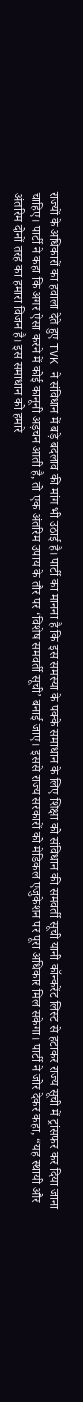राज्यों के अधिकारों का हवाला देते हुए TVK ने संविधान में बड़े बदलाव की मांग भी उठाई है। पार्टी का मानना है कि इस समस्या के पक्के समाधान के लिए शिक्षा को संविधान की समवर्ती सूची यानी कॉन्करेंट लिस्ट से हटाकर राज्य सूची में ट्रांसफर कर दिया जाना चाहिए। पार्टी ने कहा कि अगर ऐसा करने में कोई कानूनी अड़चन आती है, तो एक अंतरिम उपाय के तौर पर ‘विशेष समवर्ती सूची’ बनाई जाए। इससे राज्य सरकारों को मेडिकल एजुकेशन पर पूरा अधिकार मिल सकेगा। पार्टी ने जोर देकर कहा, “यह स्थायी और अंतरिम दोनों तरह का हमारा विजन है। इस समाधान को हमारे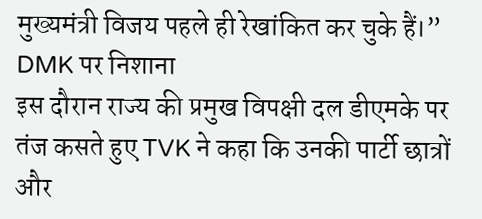मुख्यमंत्री विजय पहले ही रेखांकित कर चुके हैं।”
DMK पर निशाना
इस दौरान राज्य की प्रमुख विपक्षी दल डीएमके पर तंज कसते हुए TVK ने कहा कि उनकी पार्टी छात्रों और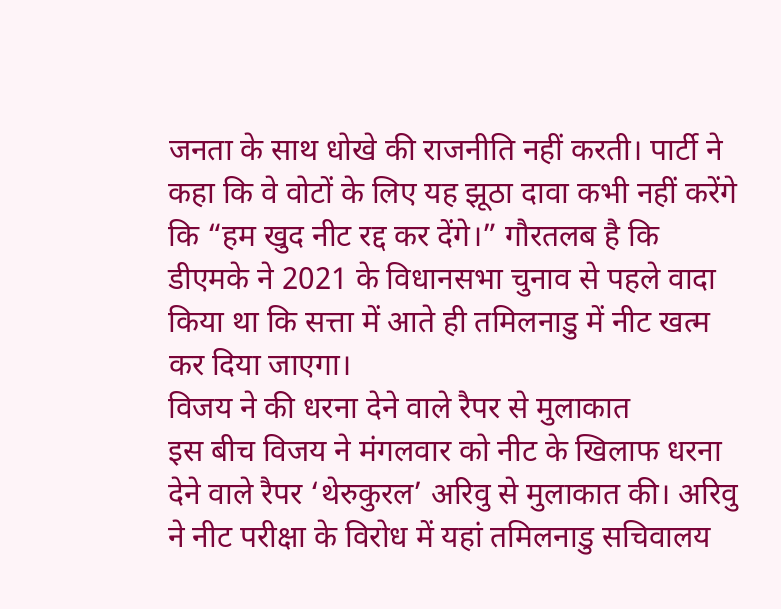जनता के साथ धोखे की राजनीति नहीं करती। पार्टी ने कहा कि वे वोटों के लिए यह झूठा दावा कभी नहीं करेंगे कि “हम खुद नीट रद्द कर देंगे।” गौरतलब है कि डीएमके ने 2021 के विधानसभा चुनाव से पहले वादा किया था कि सत्ता में आते ही तमिलनाडु में नीट खत्म कर दिया जाएगा।
विजय ने की धरना देने वाले रैपर से मुलाकात
इस बीच विजय ने मंगलवार को नीट के खिलाफ धरना देने वाले रैपर ‘थेरुकुरल’ अरिवु से मुलाकात की। अरिवु ने नीट परीक्षा के विरोध में यहां तमिलनाडु सचिवालय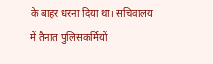के बाहर धरना दिया था। सचिवालय में तैनात पुलिसकर्मियों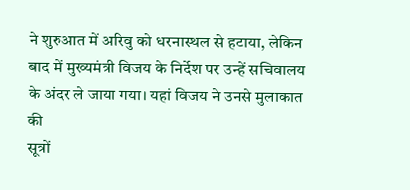ने शुरुआत में अरिवु को धरनास्थल से हटाया, लेकिन बाद में मुख्यमंत्री विजय के निर्देश पर उन्हें सचिवालय के अंदर ले जाया गया। यहां विजय ने उनसे मुलाकात की
सूत्रों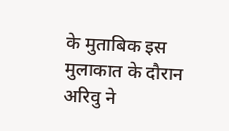के मुताबिक इस मुलाकात के दौरान अरिवु ने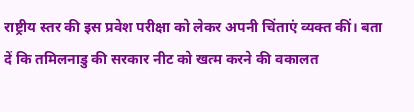राष्ट्रीय स्तर की इस प्रवेश परीक्षा को लेकर अपनी चिंताएं व्यक्त कीं। बता दें कि तमिलनाडु की सरकार नीट को खत्म करने की वकालत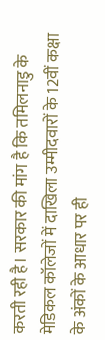करती रही है। सरकार की मांग है कि तमिलनाडु के मेडिकल कॉलेजों में दाखिला उम्मीदवारों के 12वीं कक्षा के अंकों के आधार पर ही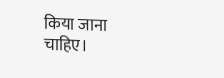किया जाना चाहिए।